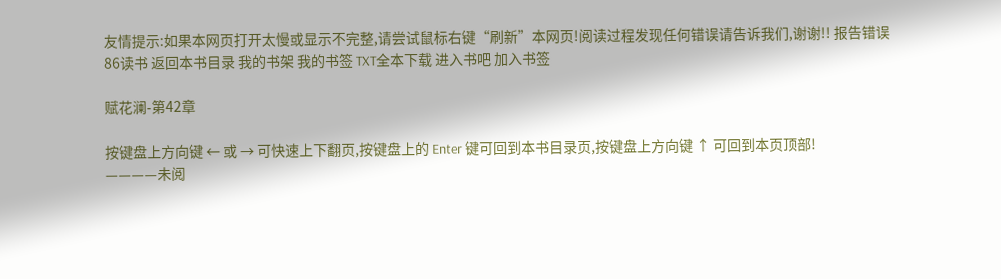友情提示:如果本网页打开太慢或显示不完整,请尝试鼠标右键“刷新”本网页!阅读过程发现任何错误请告诉我们,谢谢!! 报告错误
86读书 返回本书目录 我的书架 我的书签 TXT全本下载 进入书吧 加入书签

赋花澜-第42章

按键盘上方向键 ← 或 → 可快速上下翻页,按键盘上的 Enter 键可回到本书目录页,按键盘上方向键 ↑ 可回到本页顶部!
————未阅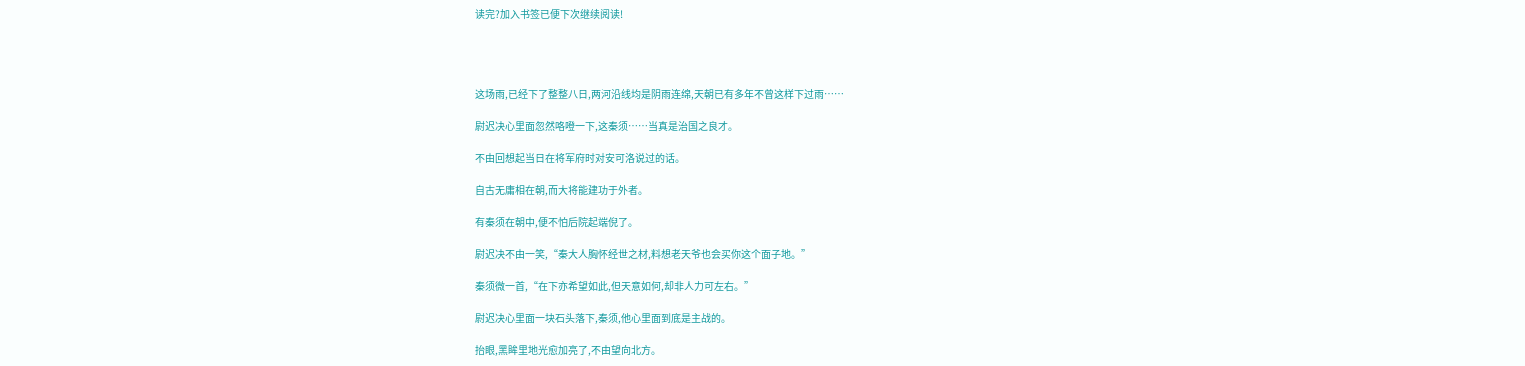读完?加入书签已便下次继续阅读!




这场雨,已经下了整整八日,两河沿线均是阴雨连绵,天朝已有多年不曾这样下过雨……

尉迟决心里面忽然咯噔一下,这秦须……当真是治国之良才。

不由回想起当日在将军府时对安可洛说过的话。

自古无庸相在朝,而大将能建功于外者。

有秦须在朝中,便不怕后院起端倪了。

尉迟决不由一笑,“秦大人胸怀经世之材,料想老天爷也会买你这个面子地。”

秦须微一首,“在下亦希望如此,但天意如何,却非人力可左右。”

尉迟决心里面一块石头落下,秦须,他心里面到底是主战的。

抬眼,黑眸里地光愈加亮了,不由望向北方。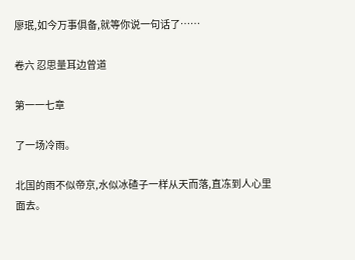廖珉,如今万事俱备,就等你说一句话了……

卷六 忍思量耳边曾道

第一一七章

了一场冷雨。

北国的雨不似帝京,水似冰碴子一样从天而落,直冻到人心里面去。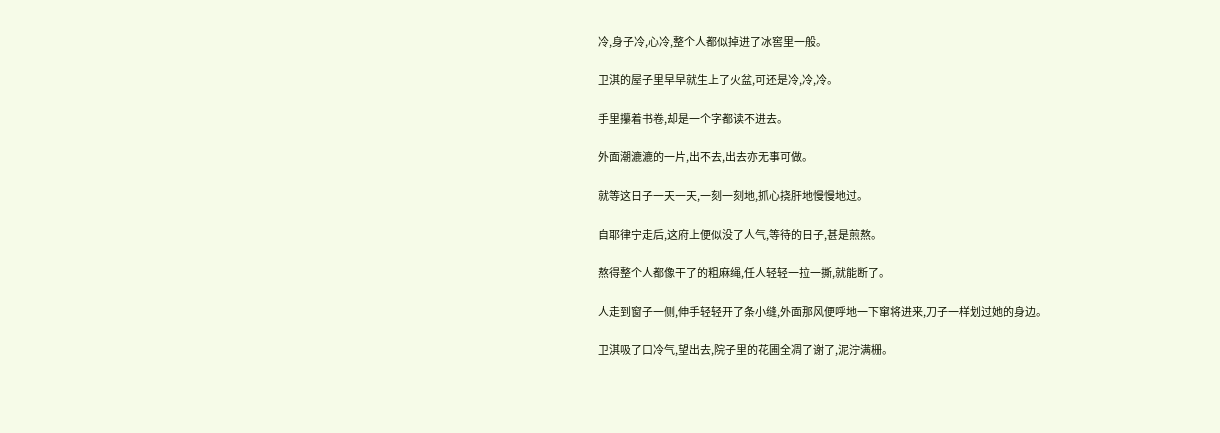冷,身子冷,心冷,整个人都似掉进了冰窖里一般。

卫淇的屋子里早早就生上了火盆,可还是冷,冷,冷。

手里攥着书卷,却是一个字都读不进去。

外面潮漉漉的一片,出不去,出去亦无事可做。

就等这日子一天一天,一刻一刻地,抓心挠肝地慢慢地过。

自耶律宁走后,这府上便似没了人气,等待的日子,甚是煎熬。

熬得整个人都像干了的粗麻绳,任人轻轻一拉一撕,就能断了。

人走到窗子一侧,伸手轻轻开了条小缝,外面那风便呼地一下窜将进来,刀子一样划过她的身边。

卫淇吸了口冷气,望出去,院子里的花圃全凋了谢了,泥泞满栅。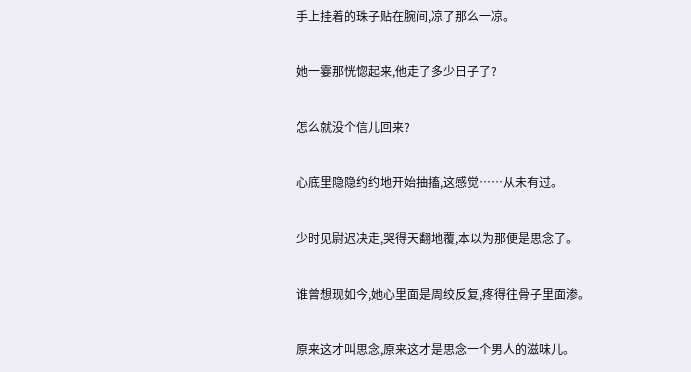手上挂着的珠子贴在腕间,凉了那么一凉。

她一霎那恍惚起来,他走了多少日子了?

怎么就没个信儿回来?

心底里隐隐约约地开始抽搐,这感觉……从未有过。

少时见尉迟决走,哭得天翻地覆,本以为那便是思念了。

谁曾想现如今,她心里面是周绞反复,疼得往骨子里面渗。

原来这才叫思念,原来这才是思念一个男人的滋味儿。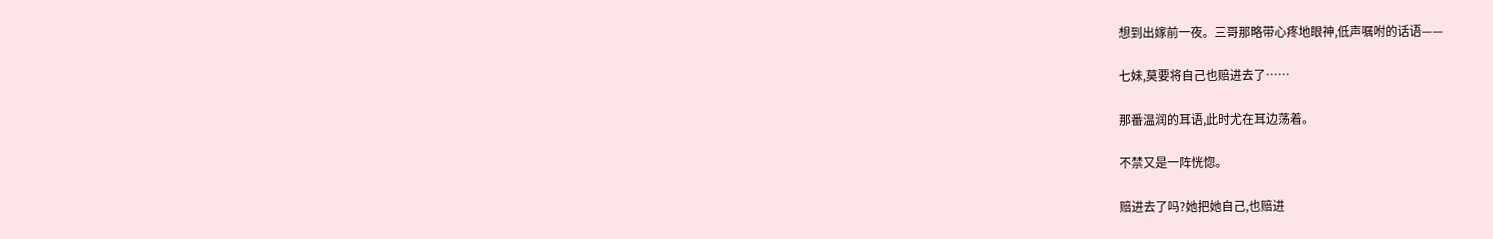想到出嫁前一夜。三哥那略带心疼地眼神,低声嘱咐的话语——

七妹,莫要将自己也赔进去了……

那番温润的耳语,此时尤在耳边荡着。

不禁又是一阵恍惚。

赔进去了吗?她把她自己,也赔进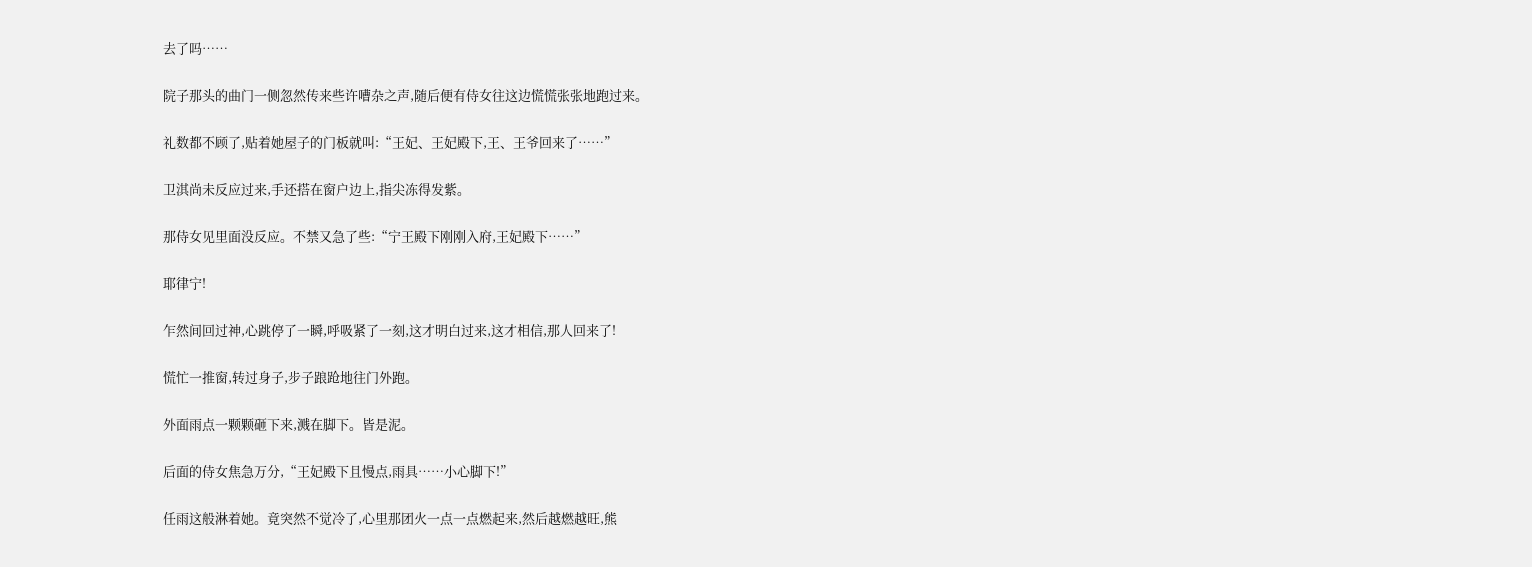去了吗……

院子那头的曲门一侧忽然传来些许嘈杂之声,随后便有侍女往这边慌慌张张地跑过来。

礼数都不顾了,贴着她屋子的门板就叫:“王妃、王妃殿下,王、王爷回来了……”

卫淇尚未反应过来,手还搭在窗户边上,指尖冻得发紫。

那侍女见里面没反应。不禁又急了些:“宁王殿下刚刚入府,王妃殿下……”

耶律宁!

乍然间回过神,心跳停了一瞬,呼吸紧了一刻,这才明白过来,这才相信,那人回来了!

慌忙一推窗,转过身子,步子踉跄地往门外跑。

外面雨点一颗颗砸下来,溅在脚下。皆是泥。

后面的侍女焦急万分,“王妃殿下且慢点,雨具……小心脚下!”

任雨这般淋着她。竟突然不觉冷了,心里那团火一点一点燃起来,然后越燃越旺,熊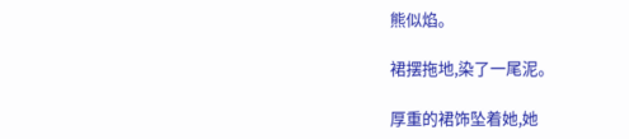熊似焰。

裙摆拖地,染了一尾泥。

厚重的裙饰坠着她,她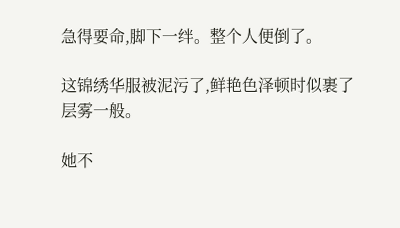急得要命,脚下一绊。整个人便倒了。

这锦绣华服被泥污了,鲜艳色泽顿时似裹了层雾一般。

她不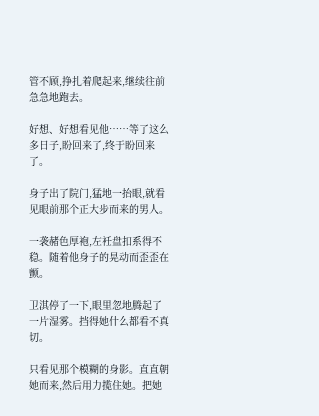管不顾,挣扎着爬起来,继续往前急急地跑去。

好想、好想看见他……等了这么多日子,盼回来了,终于盼回来了。

身子出了院门,猛地一抬眼,就看见眼前那个正大步而来的男人。

一袭赭色厚袍,左衽盘扣系得不稳。随着他身子的晃动而歪歪在颤。

卫淇停了一下,眼里忽地腾起了一片湿雾。挡得她什么都看不真切。

只看见那个模糊的身影。直直朝她而来,然后用力揽住她。把她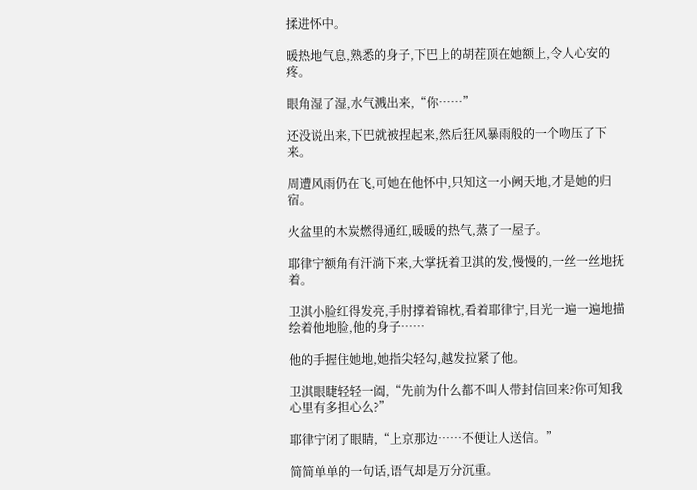揉进怀中。

暖热地气息,熟悉的身子,下巴上的胡茬顶在她额上,令人心安的疼。

眼角湿了湿,水气溅出来,“你……”

还没说出来,下巴就被捏起来,然后狂风暴雨般的一个吻压了下来。

周遭风雨仍在飞,可她在他怀中,只知这一小阙天地,才是她的归宿。

火盆里的木炭燃得通红,暖暖的热气,蒸了一屋子。

耶律宁额角有汗淌下来,大掌抚着卫淇的发,慢慢的,一丝一丝地抚着。

卫淇小脸红得发亮,手肘撑着锦枕,看着耶律宁,目光一遍一遍地描绘着他地脸,他的身子……

他的手握住她地,她指尖轻勾,越发拉紧了他。

卫淇眼睫轻轻一阖,“先前为什么都不叫人带封信回来?你可知我心里有多担心么?”

耶律宁闭了眼睛,“上京那边……不便让人送信。”

简简单单的一句话,语气却是万分沉重。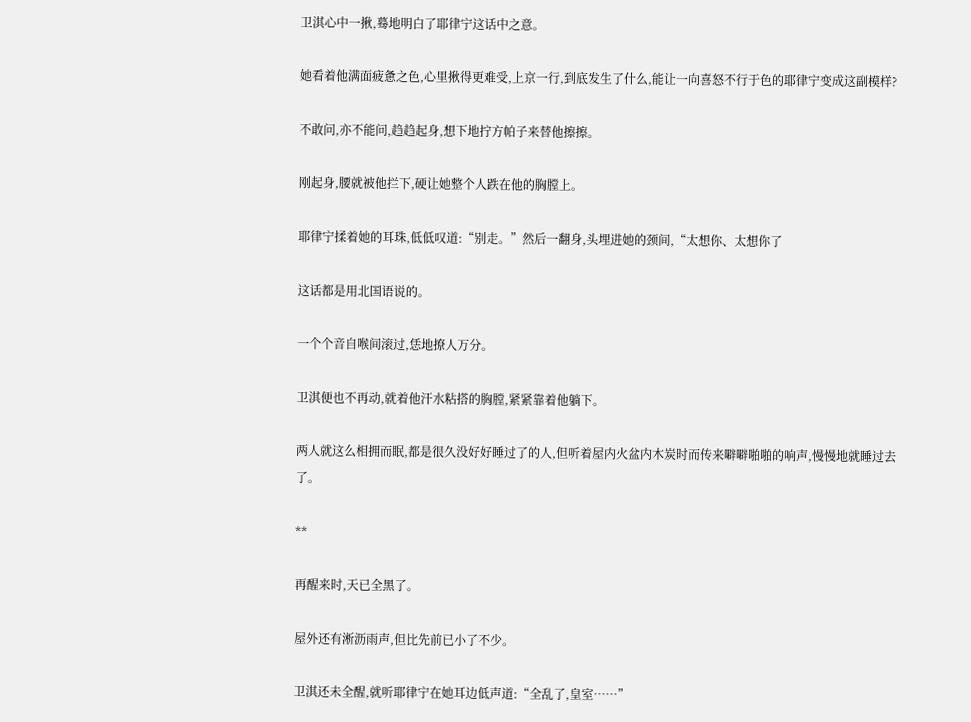卫淇心中一揪,蓦地明白了耶律宁这话中之意。

她看着他满面疲惫之色,心里揪得更难受,上京一行,到底发生了什么,能让一向喜怒不行于色的耶律宁变成这副模样?

不敢问,亦不能问,趋趋起身,想下地拧方帕子来替他擦擦。

刚起身,腰就被他拦下,硬让她整个人跌在他的胸膛上。

耶律宁揉着她的耳珠,低低叹道:“别走。”然后一翻身,头埋进她的颈间,“太想你、太想你了

这话都是用北国语说的。

一个个音自喉间滚过,恁地撩人万分。

卫淇便也不再动,就着他汗水粘搭的胸膛,紧紧靠着他躺下。

两人就这么相拥而眠,都是很久没好好睡过了的人,但听着屋内火盆内木炭时而传来噼噼啪啪的响声,慢慢地就睡过去了。

**

再醒来时,天已全黑了。

屋外还有淅沥雨声,但比先前已小了不少。

卫淇还未全醒,就听耶律宁在她耳边低声道:“全乱了,皇室……”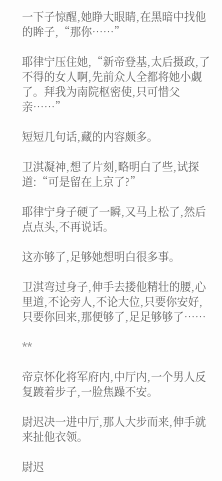一下子惊醒,她睁大眼睛,在黑暗中找他的眸子,“那你……”

耶律宁压住她,“新帝登基,太后摄政,了不得的女人啊,先前众人全都将她小觑了。拜我为南院枢密使,只可惜父亲……”

短短几句话,藏的内容颇多。

卫淇凝神,想了片刻,略明白了些,试探道:“可是留在上京了?”

耶律宁身子硬了一瞬,又马上松了,然后点点头,不再说话。

这亦够了,足够她想明白很多事。

卫淇弯过身子,伸手去搂他精壮的腰,心里道,不论旁人,不论大位,只要你安好,只要你回来,那便够了,足足够够了……

**

帝京怀化将军府内,中厅内,一个男人反复踱着步子,一脸焦躁不安。

尉迟决一进中厅,那人大步而来,伸手就来扯他衣领。

尉迟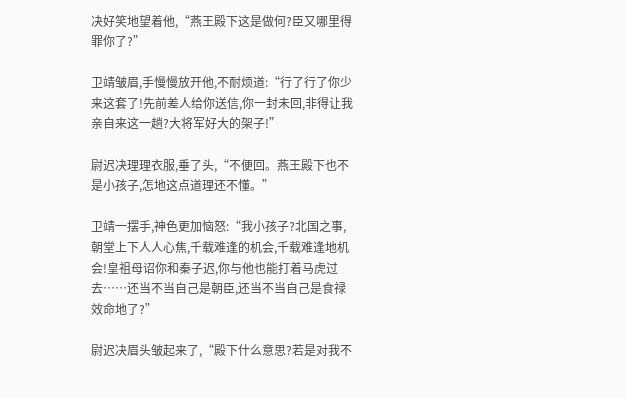决好笑地望着他,“燕王殿下这是做何?臣又哪里得罪你了?”

卫靖皱眉,手慢慢放开他,不耐烦道:“行了行了你少来这套了!先前差人给你送信,你一封未回,非得让我亲自来这一趟?大将军好大的架子!”

尉迟决理理衣服,垂了头,“不便回。燕王殿下也不是小孩子,怎地这点道理还不懂。”

卫靖一摆手,神色更加恼怒:“我小孩子?北国之事,朝堂上下人人心焦,千载难逢的机会,千载难逢地机会!皇祖母诏你和秦子迟,你与他也能打着马虎过去……还当不当自己是朝臣,还当不当自己是食禄效命地了?”

尉迟决眉头皱起来了,“殿下什么意思?若是对我不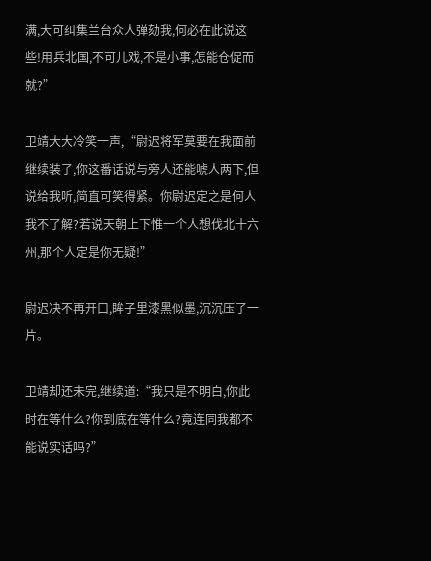满,大可纠集兰台众人弹劾我,何必在此说这些!用兵北国,不可儿戏,不是小事,怎能仓促而就?”

卫靖大大冷笑一声,“尉迟将军莫要在我面前继续装了,你这番话说与旁人还能唬人两下,但说给我听,简直可笑得紧。你尉迟定之是何人我不了解?若说天朝上下惟一个人想伐北十六州,那个人定是你无疑!”

尉迟决不再开口,眸子里漆黑似墨,沉沉压了一片。

卫靖却还未完,继续道:“我只是不明白,你此时在等什么?你到底在等什么?竟连同我都不能说实话吗?”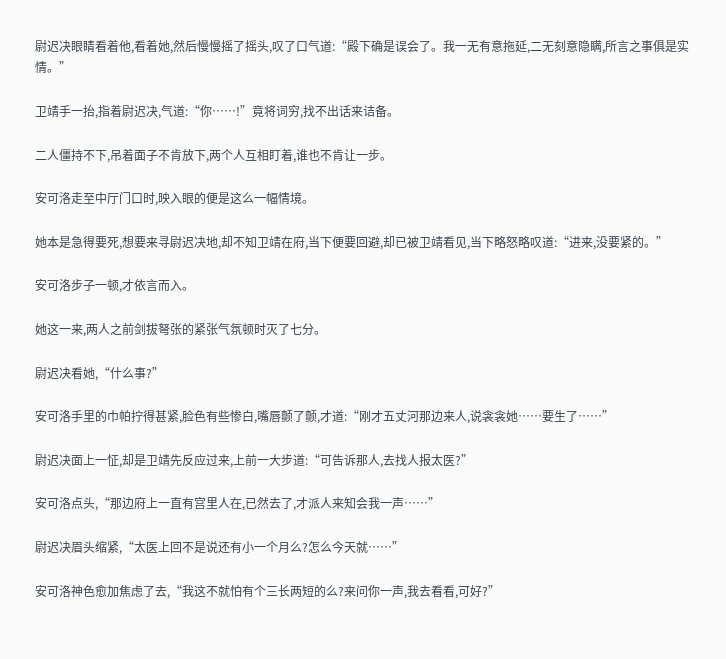尉迟决眼睛看着他,看着她,然后慢慢摇了摇头,叹了口气道:“殿下确是误会了。我一无有意拖延,二无刻意隐瞒,所言之事俱是实情。”

卫靖手一抬,指着尉迟决,气道:“你……!”竟将词穷,找不出话来诘备。

二人僵持不下,吊着面子不肯放下,两个人互相盯着,谁也不肯让一步。

安可洛走至中厅门口时,映入眼的便是这么一幅情境。

她本是急得要死,想要来寻尉迟决地,却不知卫靖在府,当下便要回避,却已被卫靖看见,当下略怒略叹道:“进来,没要紧的。”

安可洛步子一顿,才依言而入。

她这一来,两人之前剑拔弩张的紧张气氛顿时灭了七分。

尉迟决看她,“什么事?”

安可洛手里的巾帕拧得甚紧,脸色有些惨白,嘴唇颤了颤,才道:“刚才五丈河那边来人,说衾衾她……要生了……”

尉迟决面上一怔,却是卫靖先反应过来,上前一大步道:“可告诉那人,去找人报太医?”

安可洛点头,“那边府上一直有宫里人在,已然去了,才派人来知会我一声……”

尉迟决眉头缩紧,“太医上回不是说还有小一个月么?怎么今天就……”

安可洛神色愈加焦虑了去,“我这不就怕有个三长两短的么?来问你一声,我去看看,可好?”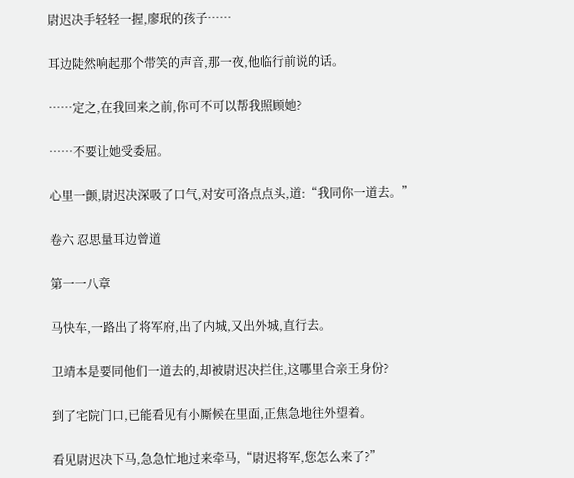尉迟决手轻轻一握,廖珉的孩子……

耳边陡然响起那个带笑的声音,那一夜,他临行前说的话。

……定之,在我回来之前,你可不可以帮我照顾她?

……不要让她受委屈。

心里一颤,尉迟决深吸了口气,对安可洛点点头,道:“我同你一道去。”

卷六 忍思量耳边曾道

第一一八章

马快车,一路出了将军府,出了内城,又出外城,直行去。

卫靖本是要同他们一道去的,却被尉迟决拦住,这哪里合亲王身份?

到了宅院门口,已能看见有小厮候在里面,正焦急地往外望着。

看见尉迟决下马,急急忙地过来牵马,“尉迟将军,您怎么来了?”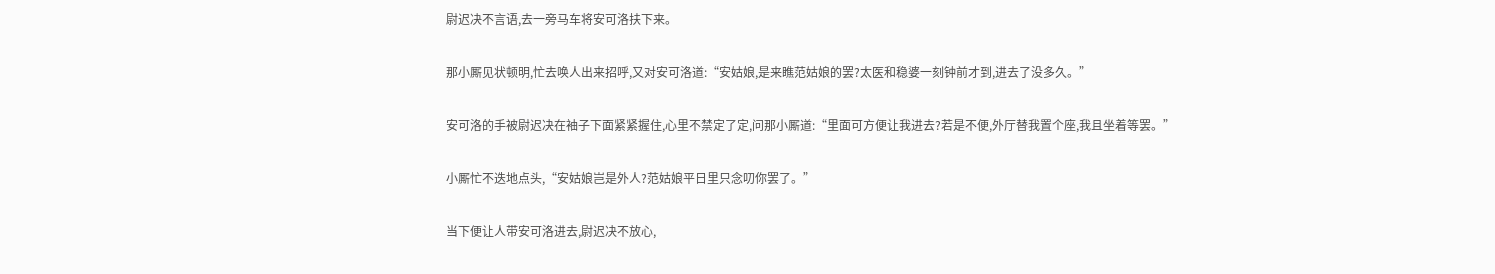尉迟决不言语,去一旁马车将安可洛扶下来。

那小厮见状顿明,忙去唤人出来招呼,又对安可洛道:“安姑娘,是来瞧范姑娘的罢?太医和稳婆一刻钟前才到,进去了没多久。”

安可洛的手被尉迟决在袖子下面紧紧握住,心里不禁定了定,问那小厮道:“里面可方便让我进去?若是不便,外厅替我置个座,我且坐着等罢。”

小厮忙不迭地点头,“安姑娘岂是外人?范姑娘平日里只念叨你罢了。”

当下便让人带安可洛进去,尉迟决不放心,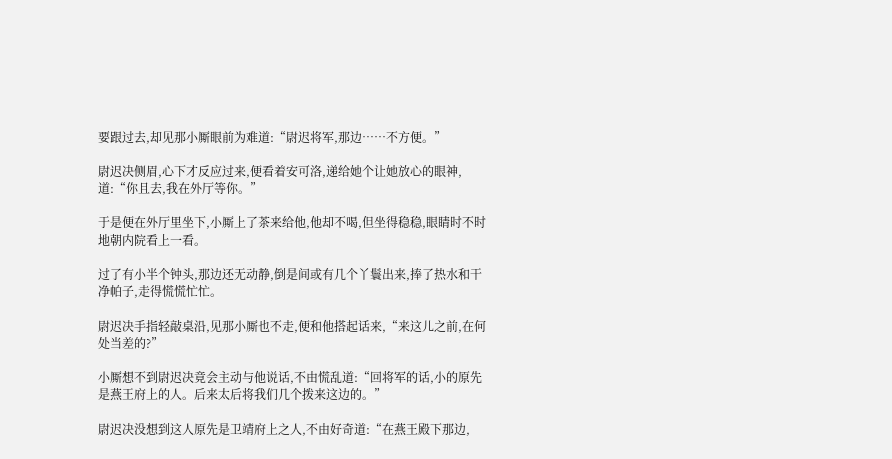要跟过去,却见那小厮眼前为难道:“尉迟将军,那边……不方便。”

尉迟决侧眉,心下才反应过来,便看着安可洛,递给她个让她放心的眼神,道:“你且去,我在外厅等你。”

于是便在外厅里坐下,小厮上了茶来给他,他却不喝,但坐得稳稳,眼睛时不时地朝内院看上一看。

过了有小半个钟头,那边还无动静,倒是间或有几个丫鬟出来,捧了热水和干净帕子,走得慌慌忙忙。

尉迟决手指轻敲桌沿,见那小厮也不走,便和他搭起话来,“来这儿之前,在何处当差的?”

小厮想不到尉迟决竟会主动与他说话,不由慌乱道:“回将军的话,小的原先是燕王府上的人。后来太后将我们几个拨来这边的。”

尉迟决没想到这人原先是卫靖府上之人,不由好奇道:“在燕王殿下那边,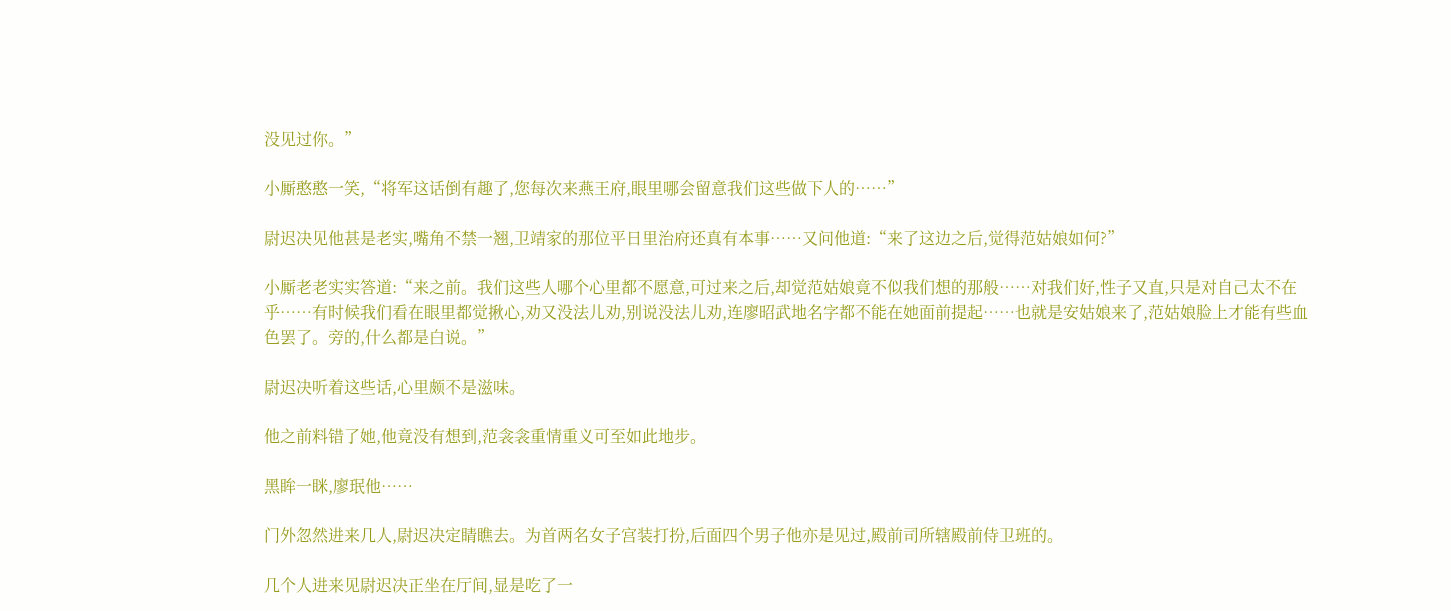没见过你。”

小厮憨憨一笑,“将军这话倒有趣了,您每次来燕王府,眼里哪会留意我们这些做下人的……”

尉迟决见他甚是老实,嘴角不禁一翘,卫靖家的那位平日里治府还真有本事……又问他道:“来了这边之后,觉得范姑娘如何?”

小厮老老实实答道:“来之前。我们这些人哪个心里都不愿意,可过来之后,却觉范姑娘竟不似我们想的那般……对我们好,性子又直,只是对自己太不在乎……有时候我们看在眼里都觉揪心,劝又没法儿劝,别说没法儿劝,连廖昭武地名字都不能在她面前提起……也就是安姑娘来了,范姑娘脸上才能有些血色罢了。旁的,什么都是白说。”

尉迟决听着这些话,心里颇不是滋味。

他之前料错了她,他竟没有想到,范衾衾重情重义可至如此地步。

黑眸一眯,廖珉他……

门外忽然进来几人,尉迟决定睛瞧去。为首两名女子宫装打扮,后面四个男子他亦是见过,殿前司所辖殿前侍卫班的。

几个人进来见尉迟决正坐在厅间,显是吃了一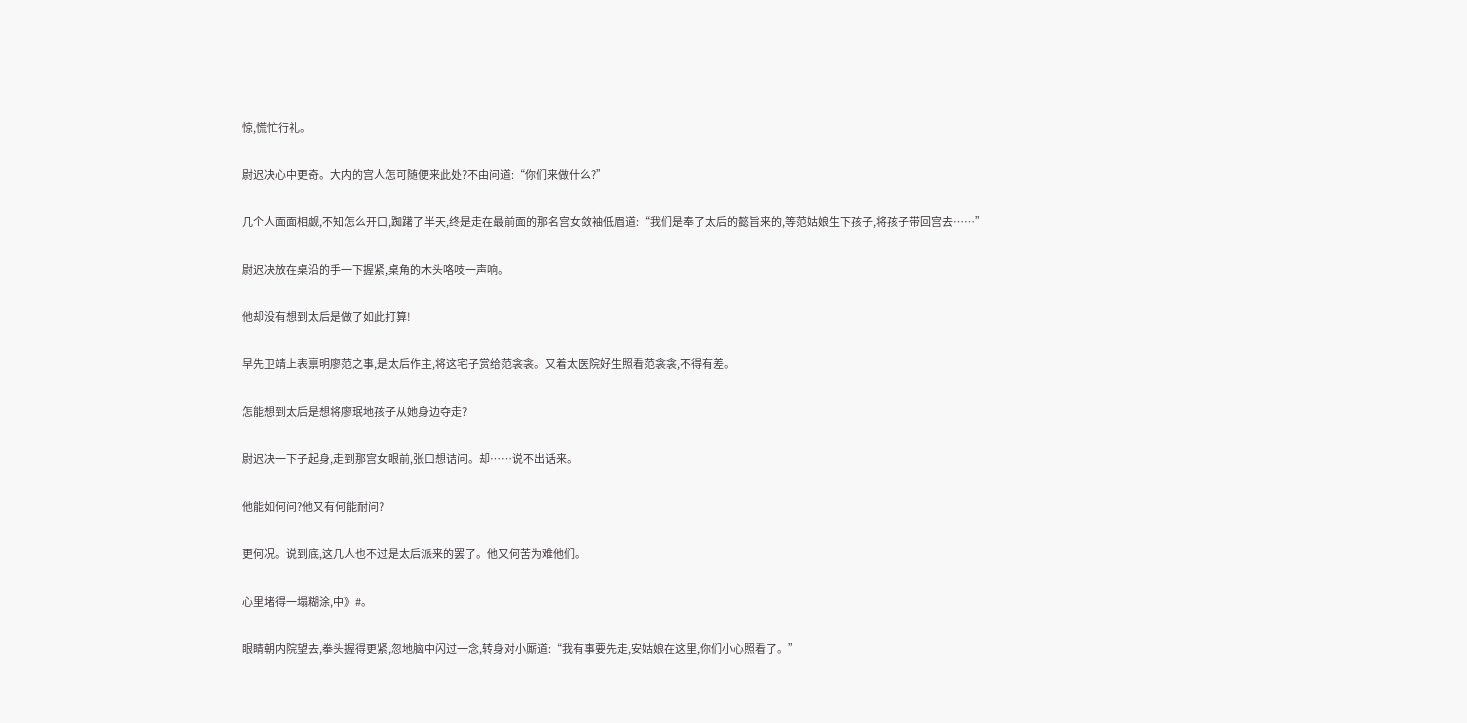惊,慌忙行礼。

尉迟决心中更奇。大内的宫人怎可随便来此处?不由问道:“你们来做什么?”

几个人面面相觑,不知怎么开口,踟躇了半天,终是走在最前面的那名宫女敛袖低眉道:“我们是奉了太后的懿旨来的,等范姑娘生下孩子,将孩子带回宫去……”

尉迟决放在桌沿的手一下握紧,桌角的木头咯吱一声响。

他却没有想到太后是做了如此打算!

早先卫靖上表禀明廖范之事,是太后作主,将这宅子赏给范衾衾。又着太医院好生照看范衾衾,不得有差。

怎能想到太后是想将廖珉地孩子从她身边夺走?

尉迟决一下子起身,走到那宫女眼前,张口想诘问。却……说不出话来。

他能如何问?他又有何能耐问?

更何况。说到底,这几人也不过是太后派来的罢了。他又何苦为难他们。

心里堵得一塌糊涂,中》#。

眼睛朝内院望去,拳头握得更紧,忽地脑中闪过一念,转身对小厮道:“我有事要先走,安姑娘在这里,你们小心照看了。”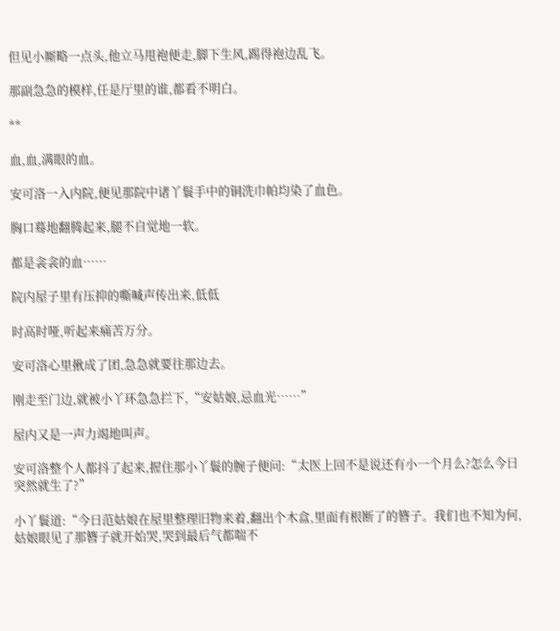但见小厮略一点头,他立马甩袍便走,脚下生风,踢得袍边乱飞。

那副急急的模样,任是厅里的谁,都看不明白。

**

血,血,满眼的血。

安可洛一入内院,便见那院中诸丫鬟手中的铜洗巾帕均染了血色。

胸口蓦地翻腾起来,腿不自觉地一软。

都是衾衾的血……

院内屋子里有压抑的嘶喊声传出来,低低

时高时哑,听起来痛苦万分。

安可洛心里揪成了团,急急就要往那边去。

刚走至门边,就被小丫环急急拦下,“安姑娘,忌血光……”

屋内又是一声力竭地叫声。

安可洛整个人都抖了起来,握住那小丫鬟的腕子便问:“太医上回不是说还有小一个月么?怎么今日突然就生了?”

小丫鬟道:“今日范姑娘在屋里整理旧物来着,翻出个木盒,里面有根断了的簪子。我们也不知为何,姑娘眼见了那簪子就开始哭,哭到最后气都喘不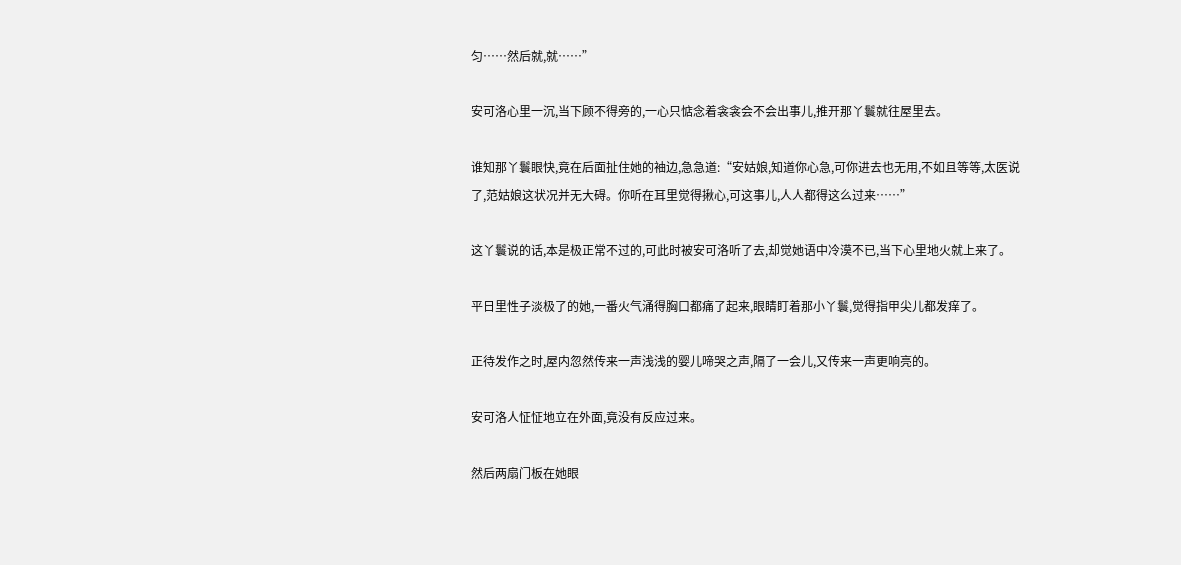匀……然后就,就……”

安可洛心里一沉,当下顾不得旁的,一心只惦念着衾衾会不会出事儿,推开那丫鬟就往屋里去。

谁知那丫鬟眼快,竟在后面扯住她的袖边,急急道:“安姑娘,知道你心急,可你进去也无用,不如且等等,太医说了,范姑娘这状况并无大碍。你听在耳里觉得揪心,可这事儿,人人都得这么过来……”

这丫鬟说的话,本是极正常不过的,可此时被安可洛听了去,却觉她语中冷漠不已,当下心里地火就上来了。

平日里性子淡极了的她,一番火气涌得胸口都痛了起来,眼睛盯着那小丫鬟,觉得指甲尖儿都发痒了。

正待发作之时,屋内忽然传来一声浅浅的婴儿啼哭之声,隔了一会儿,又传来一声更响亮的。

安可洛人怔怔地立在外面,竟没有反应过来。

然后两扇门板在她眼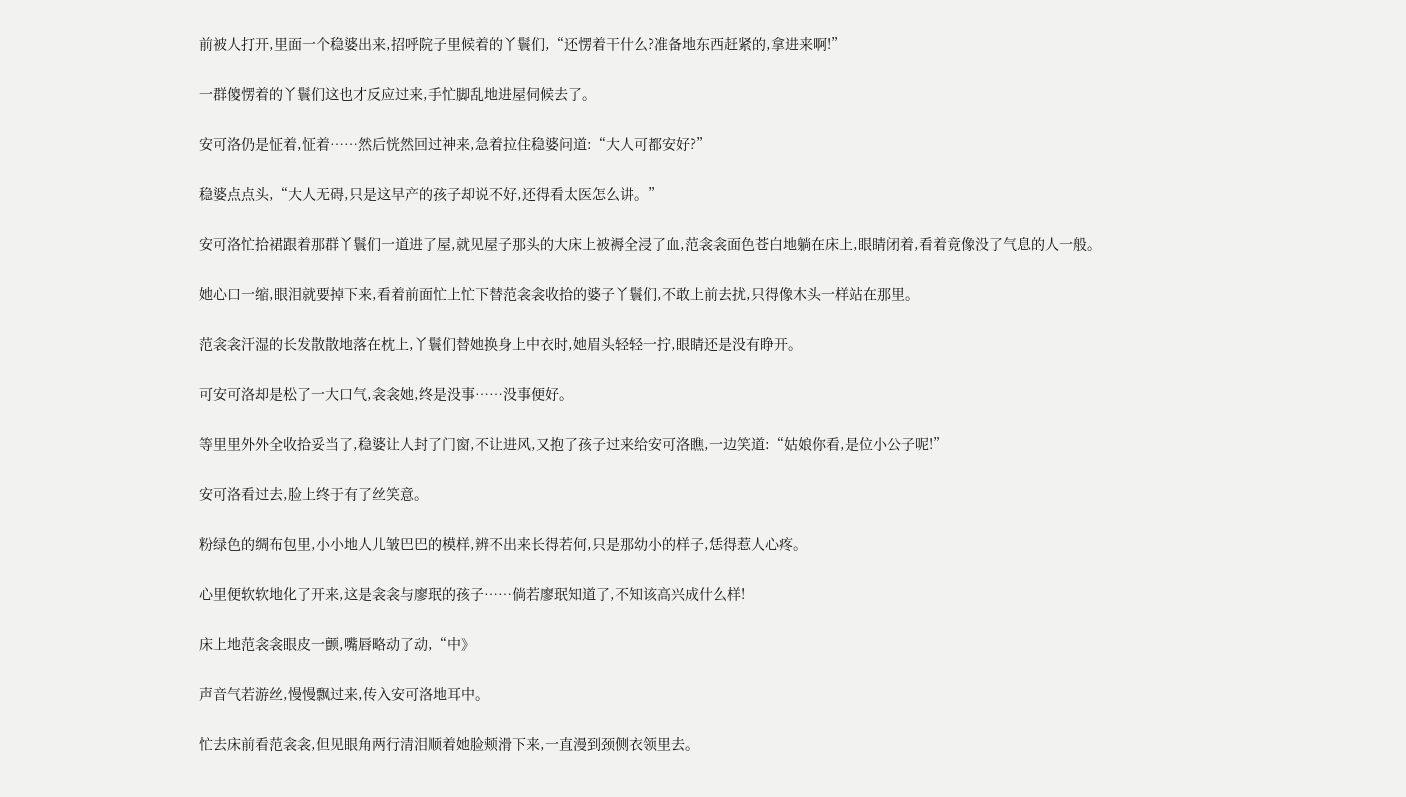前被人打开,里面一个稳婆出来,招呼院子里候着的丫鬟们,“还愣着干什么?准备地东西赶紧的,拿进来啊!”

一群傻愣着的丫鬟们这也才反应过来,手忙脚乱地进屋伺候去了。

安可洛仍是怔着,怔着……然后恍然回过神来,急着拉住稳婆问道:“大人可都安好?”

稳婆点点头,“大人无碍,只是这早产的孩子却说不好,还得看太医怎么讲。”

安可洛忙拾裙跟着那群丫鬟们一道进了屋,就见屋子那头的大床上被褥全浸了血,范衾衾面色苍白地躺在床上,眼睛闭着,看着竟像没了气息的人一般。

她心口一缩,眼泪就要掉下来,看着前面忙上忙下替范衾衾收拾的婆子丫鬟们,不敢上前去扰,只得像木头一样站在那里。

范衾衾汗湿的长发散散地落在枕上,丫鬟们替她换身上中衣时,她眉头轻轻一拧,眼睛还是没有睁开。

可安可洛却是松了一大口气,衾衾她,终是没事……没事便好。

等里里外外全收拾妥当了,稳婆让人封了门窗,不让进风,又抱了孩子过来给安可洛瞧,一边笑道:“姑娘你看,是位小公子呢!”

安可洛看过去,脸上终于有了丝笑意。

粉绿色的绸布包里,小小地人儿皱巴巴的模样,辨不出来长得若何,只是那幼小的样子,恁得惹人心疼。

心里便软软地化了开来,这是衾衾与廖珉的孩子……倘若廖珉知道了,不知该高兴成什么样!

床上地范衾衾眼皮一颤,嘴唇略动了动,“中》

声音气若游丝,慢慢飘过来,传入安可洛地耳中。

忙去床前看范衾衾,但见眼角两行清泪顺着她脸颊滑下来,一直漫到颈侧衣领里去。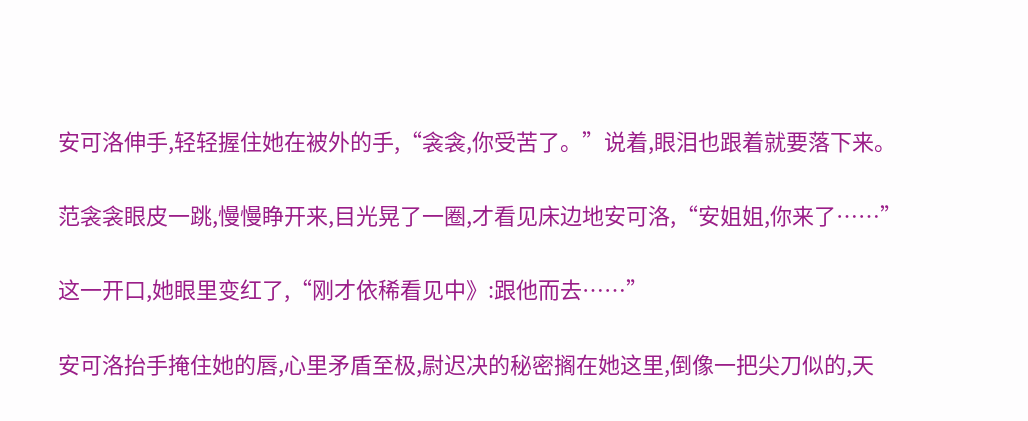安可洛伸手,轻轻握住她在被外的手,“衾衾,你受苦了。”说着,眼泪也跟着就要落下来。

范衾衾眼皮一跳,慢慢睁开来,目光晃了一圈,才看见床边地安可洛,“安姐姐,你来了……”

这一开口,她眼里变红了,“刚才依稀看见中》:跟他而去……”

安可洛抬手掩住她的唇,心里矛盾至极,尉迟决的秘密搁在她这里,倒像一把尖刀似的,天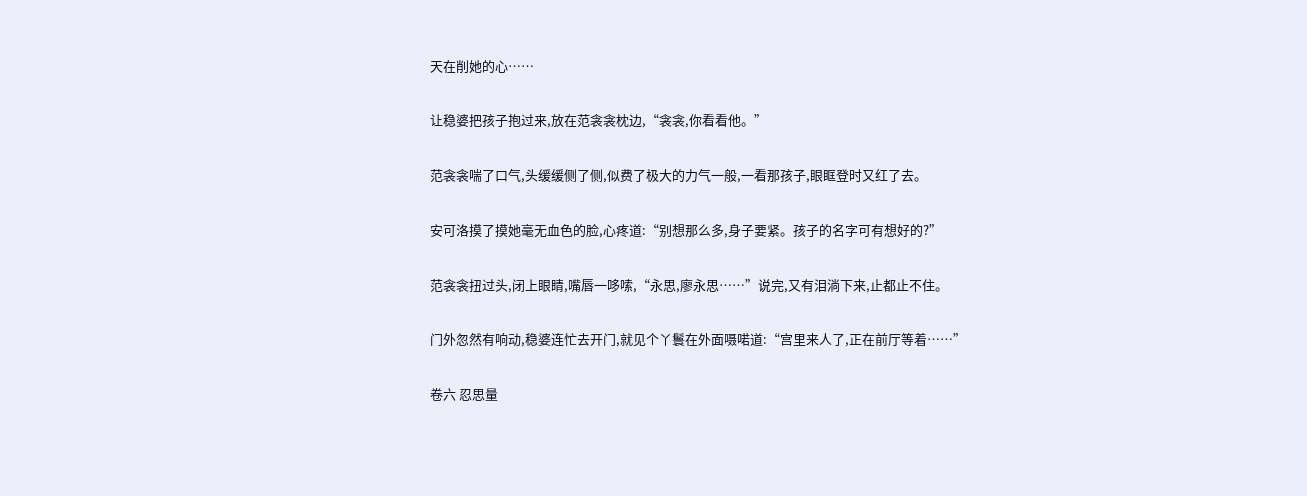天在削她的心……

让稳婆把孩子抱过来,放在范衾衾枕边,“衾衾,你看看他。”

范衾衾喘了口气,头缓缓侧了侧,似费了极大的力气一般,一看那孩子,眼眶登时又红了去。

安可洛摸了摸她毫无血色的脸,心疼道:“别想那么多,身子要紧。孩子的名字可有想好的?”

范衾衾扭过头,闭上眼睛,嘴唇一哆嗦,“永思,廖永思……”说完,又有泪淌下来,止都止不住。

门外忽然有响动,稳婆连忙去开门,就见个丫鬟在外面嗫喏道:“宫里来人了,正在前厅等着……”

卷六 忍思量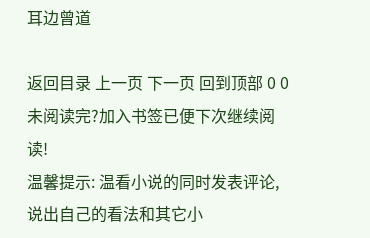耳边曾道

返回目录 上一页 下一页 回到顶部 0 0
未阅读完?加入书签已便下次继续阅读!
温馨提示: 温看小说的同时发表评论,说出自己的看法和其它小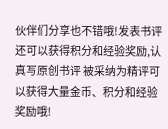伙伴们分享也不错哦!发表书评还可以获得积分和经验奖励,认真写原创书评 被采纳为精评可以获得大量金币、积分和经验奖励哦!